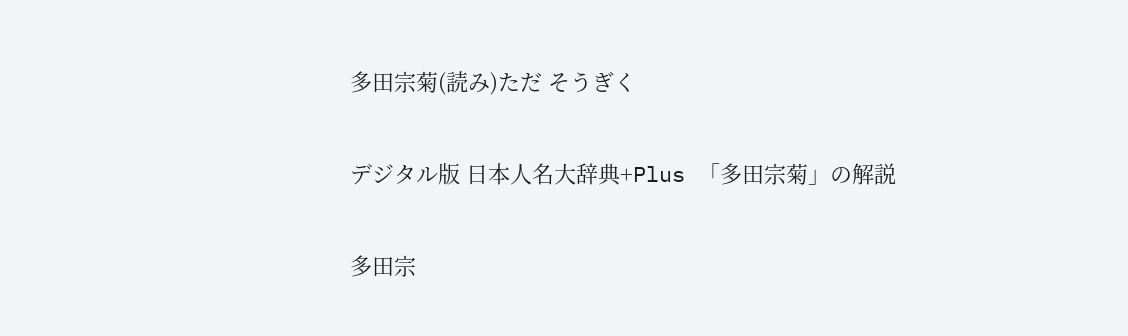多田宗菊(読み)ただ そうぎく

デジタル版 日本人名大辞典+Plus 「多田宗菊」の解説

多田宗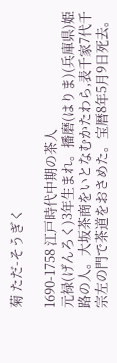菊 ただ-そうぎく

1690-1758 江戸時代中期の茶人
元禄(げんろく)3年生まれ。播磨(はりま)(兵庫県)姫路の人。大坂茶商をいとなむかたわら,表千家7代千宗左の門で茶道をおさめた。宝暦8年5月9日死去。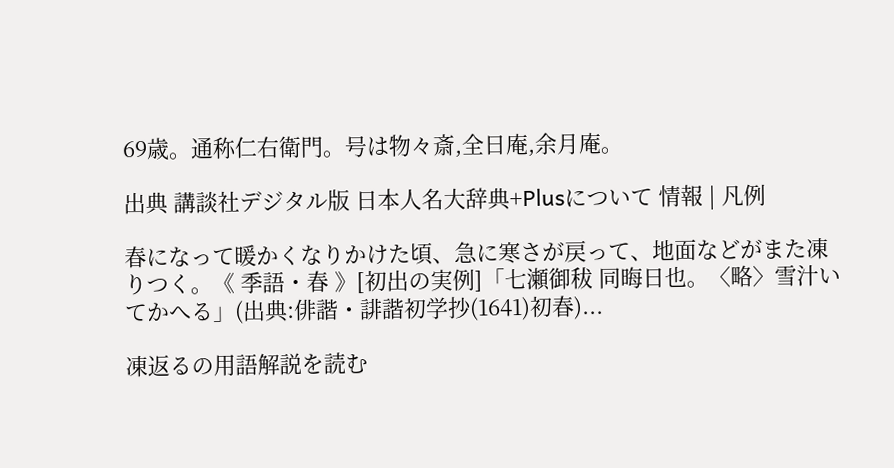69歳。通称仁右衛門。号は物々斎,全日庵,余月庵。

出典 講談社デジタル版 日本人名大辞典+Plusについて 情報 | 凡例

春になって暖かくなりかけた頃、急に寒さが戻って、地面などがまた凍りつく。《 季語・春 》[初出の実例]「七瀬御秡 同晦日也。〈略〉雪汁いてかへる」(出典:俳諧・誹諧初学抄(1641)初春)...

凍返るの用語解説を読む